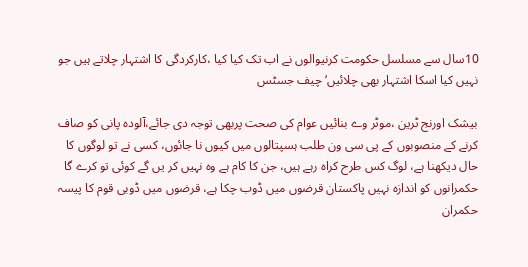10سال سے مسلسل حکومت کرنیوالوں نے اب تک کیا کیا ،کارکردگی کا اشتہار چلاتے ہیں جو نہیں کیا اسکا اشتہار بھی چلائیں‘ چیف جسٹس

بیشک اورنج ٹرین ،موٹر وے بنائیں عوام کی صحت پربھی توجہ دی جائے،آلودہ پانی کو صاف کرنے کے منصوبوں کے پی سی ون طلب ہسپتالوں میں کیوں نا جائوں، کسی نے تو لوگوں کا حال دیکھنا ہے، لوگ کس طرح کراہ رہے ہیں، جن کا کام ہے وہ نہیں کر یں گے کوئی تو کرے گا حکمرانوں کو اندازہ نہیں پاکستان قرضوں میں ڈوب چکا ہے، قرضوں میں ڈوبی قوم کا پیسہ حکمران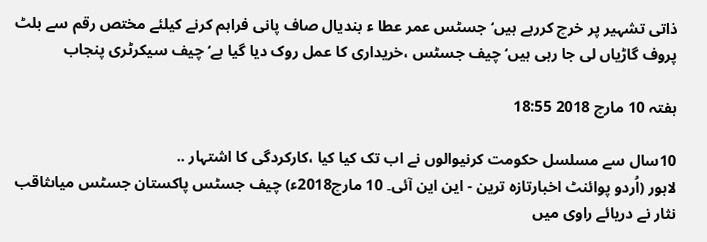ذاتی تشہیر پر خرچ کررہے ہیں‘ جسٹس عمر عطا ء بندیال صاف پانی فراہم کرنے کیلئے مختص رقم سے بلٹ پروف گاڑیاں لی جا رہی ہیں‘ چیف جسٹس ،خریداری کا عمل روک دیا گیا ہے‘ چیف سیکرٹری پنجاب

ہفتہ 10 مارچ 2018 18:55

10سال سے مسلسل حکومت کرنیوالوں نے اب تک کیا کیا ،کارکردگی کا اشتہار ..
لاہور (اُردو پوائنٹ اخبارتازہ ترین - این این آئی۔ 10 مارچ2018ء) چیف جسٹس پاکستان جسٹس میاںثاقب نثار نے دریائے راوی میں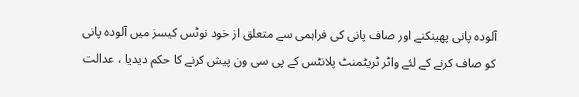آلودہ پانی پھینکنے اور صاف پانی کی فراہمی سے متعلق از خود نوٹس کیسز میں آلودہ پانی کو صاف کرنے کے لئے واٹر ٹریٹمنٹ پلانٹس کے پی سی ون پیش کرنے کا حکم دیدیا ، عدالت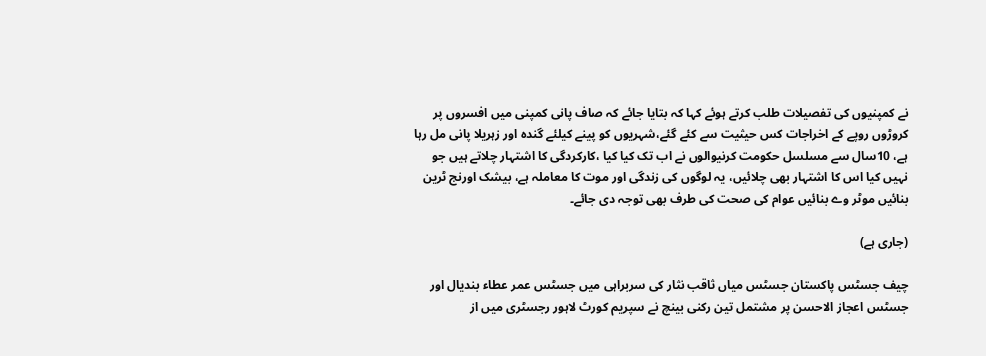نے کمپنیوں کی تفصیلات طلب کرتے ہوئے کہا کہ بتایا جائے کہ صاف پانی کمپنی میں افسروں پر کروڑوں روپے کے اخراجات کس حیثیت سے کئے گئے،شہریوں کو پینے کیلئے گندہ اور زہریلا پانی مل رہا ہے، 10سال سے مسلسل حکومت کرنیوالوں نے اب تک کیا کیا ،کارکردگی کا اشتہار چلاتے ہیں جو نہیں کیا اس کا اشتہار بھی چلائیں، یہ لوگوں کی زندگی اور موت کا معاملہ ہے، بیشک اورنج ٹرین بنائیں موٹر وے بنائیں عوام کی صحت کی طرف بھی توجہ دی جائے۔

(جاری ہے)

چیف جسٹس پاکستان جسٹس میاں ثاقب نثار کی سربراہی میں جسٹس عمر عطاء بندیال اور جسٹس اعجاز الاحسن پر مشتمل تین رکنی بینچ نے سپریم کورٹ لاہور رجسٹری میں از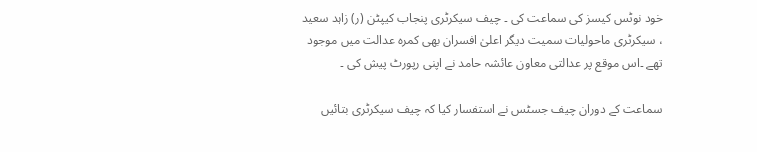خود نوٹس کیسز کی سماعت کی ۔ چیف سیکرٹری پنجاب کیپٹن (ر) زاہد سعید ، سیکرٹری ماحولیات سمیت دیگر اعلیٰ افسران بھی کمرہ عدالت میں موجود تھے ۔اس موقع پر عدالتی معاون عائشہ حامد نے اپنی رپورٹ پیش کی ۔

سماعت کے دوران چیف جسٹس نے استفسار کیا کہ چیف سیکرٹری بتائیں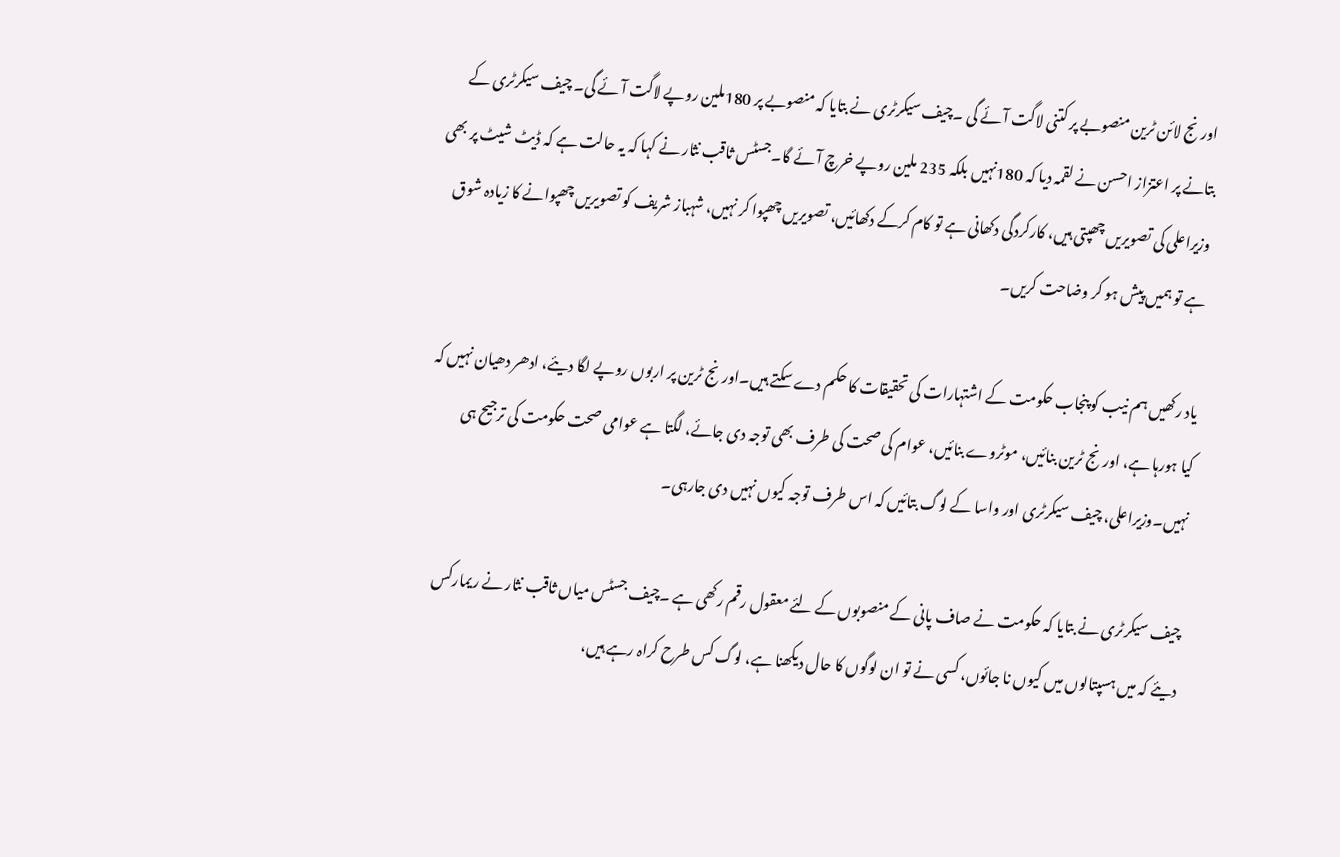اورنج لائن ٹرین منصوبے پر کتنی لاگت آئے گی ۔چیف سیکرٹری نے بتایا کہ منصوبے پر 180ملین روپے لاگت آئے گی۔ چیف سیکرٹری کے بتانے پر اعتزاز احسن نے لقمہ دیا کہ 180نہیں بلکہ 235 ملین روپے خرچ آئے گا۔جسٹس ثاقب نثار نے کہا کہ یہ حالت ہے کہ ڈیٹ شیٹ پر بھی وزیراعلی کی تصویریں چھپتی ہیں، کارکردگی دکھانی ہے تو کام کرکے دکھائیں، تصویریں چھپوا کر نہیں، شہباز شریف کو تصویریں چھپوانے کا زیادہ شوق ہے تو ہمیں پیش ہو کر وضاحت کریں۔

یاد رکھیں ہم نیب کو پنجاب حکومت کے اشتہارات کی تحقیقات کا حکم دے سکتے ہیں۔اورنج ٹرین پر اربوں روپے لگا دیئے، ادھر دھیان نہیں کہ کیا ہورہا ہے، اورنج ٹرین بنائیں، موٹروے بنائیں، عوام کی صحت کی طرف بھی توجہ دی جائے، لگتا ہے عوامی صحت حکومت کی ترجیح ہی نہیں۔وزیراعلی، چیف سیکرٹری اور واسا کے لوگ بتائیں کہ اس طرف توجہ کیوں نہیں دی جارہی۔

چیف سیکرٹری نے بتایا کہ حکومت نے صاف پانی کے منصوبوں کے لئے معقول رقم رکھی ہے ۔چیف جسٹس میاں ثاقب نثار نے ریمارکس دیئے کہ میں ہسپتالوں میں کیوں نا جائوں، کسی نے تو ان لوگوں کا حال دیکھنا ہے، لوگ کس طرح کراہ رہے ہیں،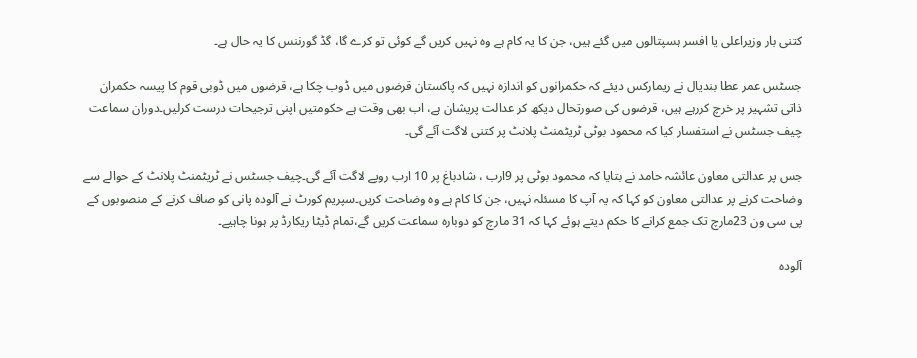کتنی بار وزیراعلی یا افسر ہسپتالوں میں گئے ہیں، جن کا یہ کام ہے وہ نہیں کریں گے کوئی تو کرے گا، گڈ گورننس کا یہ حال ہے۔

جسٹس عمر عطا بندیال نے ریمارکس دیئے کہ حکمرانوں کو اندازہ نہیں کہ پاکستان قرضوں میں ڈوب چکا ہے، قرضوں میں ڈوبی قوم کا پیسہ حکمران ذاتی تشہیر پر خرچ کررہے ہیں، قرضوں کی صورتحال دیکھ کر عدالت پریشان ہے، اب بھی وقت ہے حکومتیں اپنی ترجیحات درست کرلیں۔دوران سماعت چیف جسٹس نے استفسار کیا کہ محمود بوٹی ٹریٹمنٹ پلانٹ پر کتنی لاگت آئے گی۔

جس پر عدالتی معاون عائشہ حامد نے بتایا کہ محمود بوٹی پر 9ارب ، شادباغ پر 10 ارب روپے لاگت آئے گی۔چیف جسٹس نے ٹریٹمنٹ پلانٹ کے حوالے سے وضاحت کرنے پر عدالتی معاون کو کہا کہ یہ آپ کا مسئلہ نہیں، جن کا کام ہے وہ وضاحت کریں۔سپریم کورٹ نے آلودہ پانی کو صاف کرنے کے منصوبوں کے پی سی ون 23مارچ تک جمع کرانے کا حکم دیتے ہوئے کہا کہ 31 مارچ کو دوبارہ سماعت کریں گے،تمام ڈیٹا ریکارڈ پر ہونا چاہیے۔

آلودہ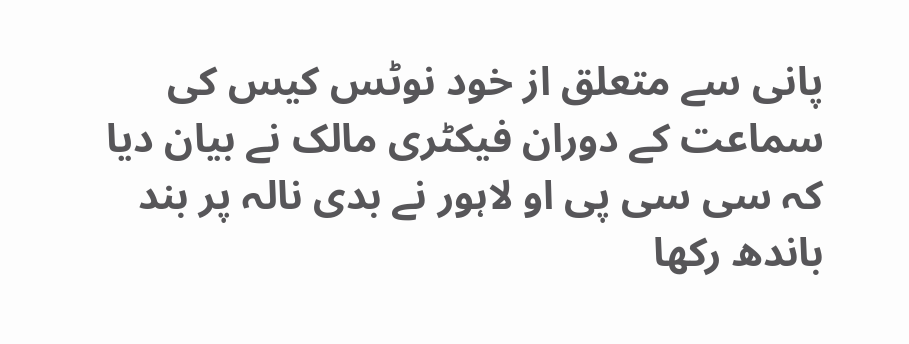پانی سے متعلق از خود نوٹس کیس کی سماعت کے دوران فیکٹری مالک نے بیان دیا کہ سی سی پی او لاہور نے بدی نالہ پر بند باندھ رکھا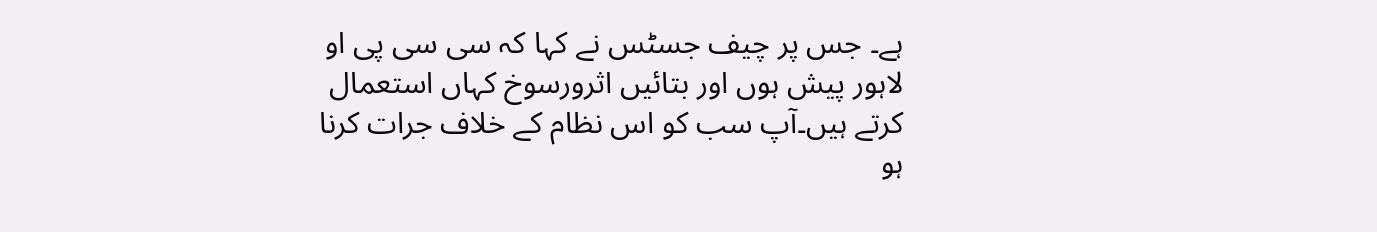ہے۔ جس پر چیف جسٹس نے کہا کہ سی سی پی او لاہور پیش ہوں اور بتائیں اثرورسوخ کہاں استعمال کرتے ہیں۔آپ سب کو اس نظام کے خلاف جرات کرنا ہو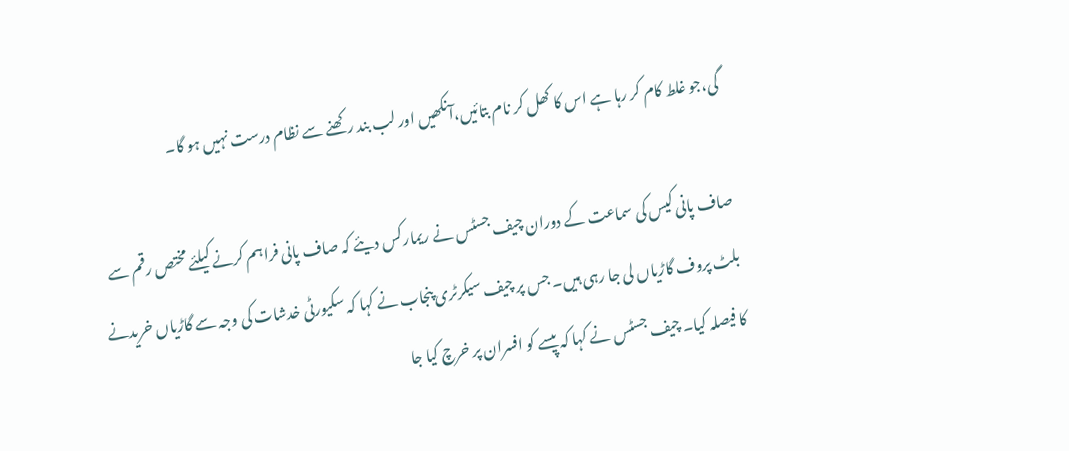گی،جو غلط کام کر رہا ہے اس کا کھل کر نام بتائیں،آنکھیں اور لب بند رکھنے سے نظام درست نہیں ہو گا۔

صاف پانی کیس کی سماعت کے دوران چیف جسٹس نے ریمارکس دیئے کہ صاف پانی فراہم کرنے کیلئے مختص رقم سے بلٹ پروف گاڑیاں لی جا رہی ہیں۔ جس پر چیف سیکرٹری پنجاب نے کہا کہ سکیورٹی خدشات کی وجہ سے گاڑیاں خریدنے کا فیصلہ کیا۔ چیف جسٹس نے کہا کہ پیسے کو افسران پر خرچ کیا جا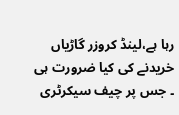رہا ہے،لینڈ کروزر گاڑیاں خریدنے کی کیا ضرورت ہی ۔ جس پر چیف سیکرٹری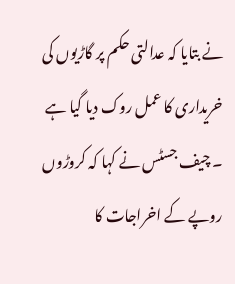نے بتایا کہ عدالتی حکم پر گاڑیوں کی خریداری کا عمل روک دیا گیا ہے ۔ چیف جسٹس نے کہا کہ کروڑوں روپے کے اخراجات کا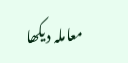معاملہ دیکھا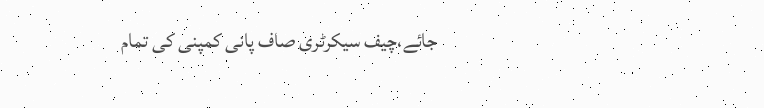جائے،چیف سیکرٹری صاف پانی کمپنی کی تمام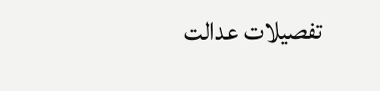تفصیلات عدالت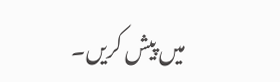میں پیش کریں۔